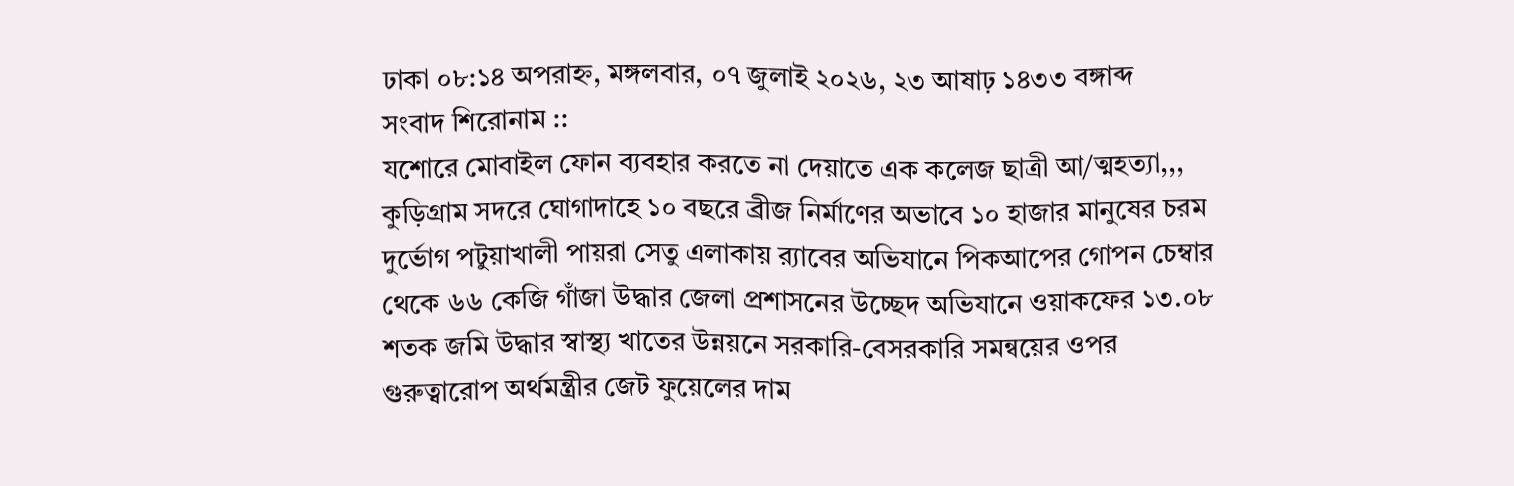ঢাকা ০৮:১৪ অপরাহ্ন, মঙ্গলবার, ০৭ জুলাই ২০২৬, ২৩ আষাঢ় ১৪৩৩ বঙ্গাব্দ
সংবাদ শিরোনাম ::
যশোরে মোবাইল ফোন ব্যবহার করতে না দেয়াতে এক কলেজ ছাত্রী আ/ত্মহত্যা,,, কুড়িগ্রাম সদরে ঘোগাদাহে ১০ বছরে ব্রীজ নির্মাণের অভাবে ১০ হাজার মানুষের চরম দুর্ভোগ পটুয়াখালী পায়রা সেতু এলাকায় র‌্যাবের অভিযানে পিকআপের গোপন চেম্বার থেকে ৬৬ কেজি গাঁজা উদ্ধার জেলা প্রশাসনের উচ্ছেদ অভিযানে ওয়াকফের ১৩.০৮ শতক জমি উদ্ধার স্বাস্থ্য খাতের উন্নয়নে সরকারি-বেসরকারি সমন্বয়ের ওপর গুরুত্বারোপ অর্থমন্ত্রীর জেট ফুয়েলের দাম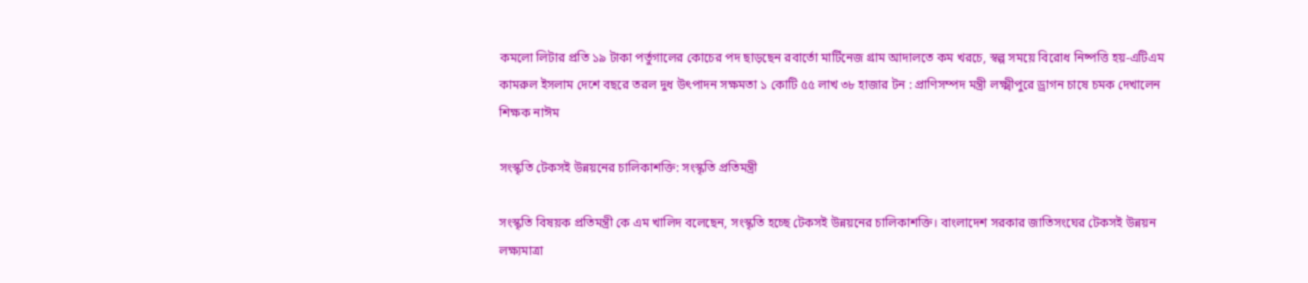কমলো লিটার প্রতি ১৯ টাকা পর্তুগালের কোচের পদ ছাড়ছেন রবার্তো মার্টিনেজ গ্রাম আদালতে কম খরচে, স্বল্প সময়ে বিরোধ নিষ্পত্তি হয়-এটিএম কামরুল ইসলাম দেশে বছরে তরল দুধ উৎপাদন সক্ষমতা ১ কোটি ৫৫ লাখ ৩৮ হাজার টন : প্রাণিসম্পদ মন্ত্রী লক্ষ্মীপুরে ড্রাগন চাষে চমক দেখালেন শিক্ষক নাঈম

সংস্কৃতি টেকসই উন্নয়নের চালিকাশক্তি: সংস্কৃতি প্রতিমন্ত্রী

সংস্কৃতি বিষয়ক প্রতিমন্ত্রী কে এম খালিদ বলেছেন, সংস্কৃতি হচ্ছে টেকসই উন্নয়নের চালিকাশক্তি। বাংলাদেশ সরকার জাতিসংঘের টেকসই উন্নয়ন লক্ষ্যমাত্রা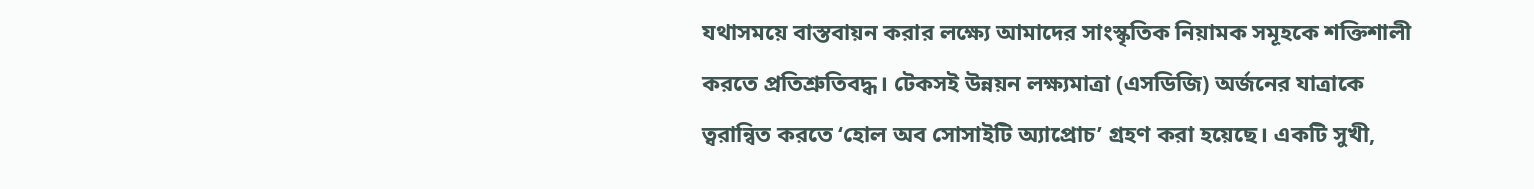যথাসময়ে বাস্তবায়ন করার লক্ষ্যে আমাদের সাংস্কৃতিক নিয়ামক সমূহকে শক্তিশালী করতে প্রতিশ্রুতিবদ্ধ। টেকসই উন্নয়ন লক্ষ্যমাত্রা (এসডিজি) অর্জনের যাত্রাকে ত্বরান্বিত করতে ‘হোল অব সোসাইটি অ্যাপ্রোচ’ গ্রহণ করা হয়েছে। একটি সুখী,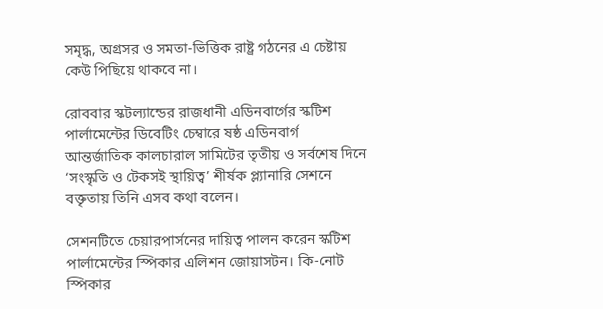সমৃদ্ধ, অগ্রসর ও সমতা-ভিত্তিক রাষ্ট্র গঠনের এ চেষ্টায় কেউ পিছিয়ে থাকবে না।

রোববার স্কটল্যান্ডের রাজধানী এডিনবার্গের স্কটিশ পার্লামেন্টের ডিবেটিং চেম্বারে ষষ্ঠ এডিনবার্গ আন্তর্জাতিক কালচারাল সামিটের তৃতীয় ও সর্বশেষ দিনে ‘সংস্কৃতি ও টেকসই স্থায়িত্ব’ শীর্ষক প্ল্যানারি সেশনে বক্তৃতায় তিনি এসব কথা বলেন।

সেশনটিতে চেয়ারপার্সনের দায়িত্ব পালন করেন স্কটিশ পার্লামেন্টের স্পিকার এলিশন জোয়াসটন। কি-নোট স্পিকার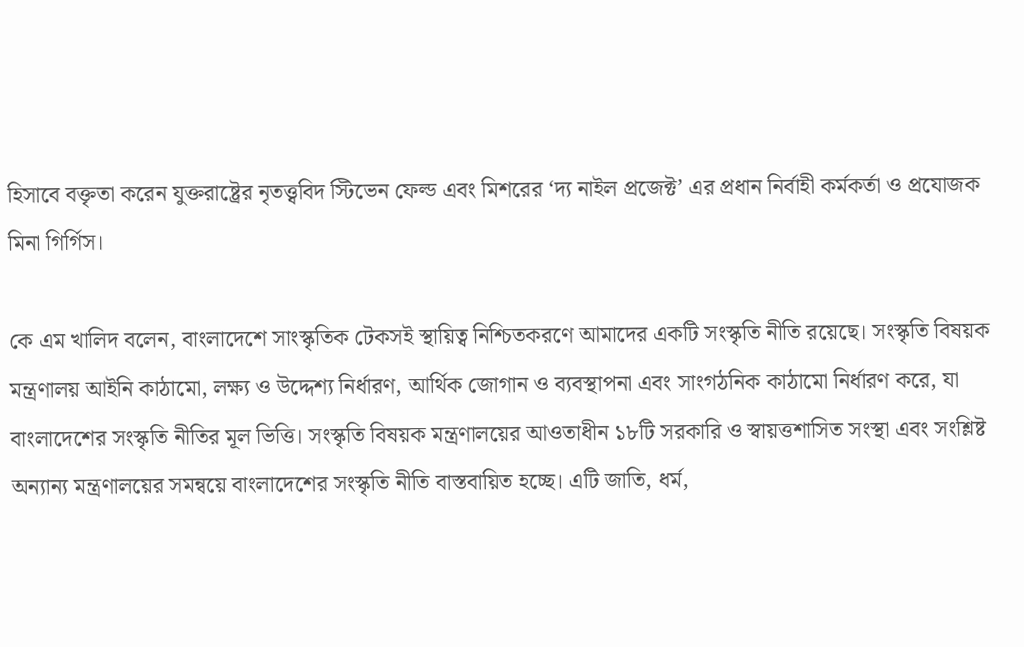হিসাবে বক্তৃতা করেন যুক্তরাষ্ট্রের নৃতত্ত্ববিদ স্টিভেন ফেল্ড এবং মিশরের ‘দ্য নাইল প্রজেক্ট’ এর প্রধান নির্বাহী কর্মকর্তা ও প্রযোজক মিনা গির্গিস।

কে এম খালিদ বলেন, বাংলাদেশে সাংস্কৃতিক টেকসই স্থায়িত্ব নিশ্চিতকরণে আমাদের একটি সংস্কৃতি নীতি রয়েছে। সংস্কৃতি বিষয়ক মন্ত্রণালয় আইনি কাঠামো, লক্ষ্য ও উদ্দেশ্য নির্ধারণ, আর্থিক জোগান ও ব্যবস্থাপনা এবং সাংগঠনিক কাঠামো নির্ধারণ করে, যা বাংলাদেশের সংস্কৃতি নীতির মূল ভিত্তি। সংস্কৃতি বিষয়ক মন্ত্রণালয়ের আওতাধীন ১৮টি সরকারি ও স্বায়ত্তশাসিত সংস্থা এবং সংশ্লিষ্ট অন্যান্য মন্ত্রণালয়ের সমন্বয়ে বাংলাদেশের সংস্কৃতি নীতি বাস্তবায়িত হচ্ছে। এটি জাতি, ধর্ম,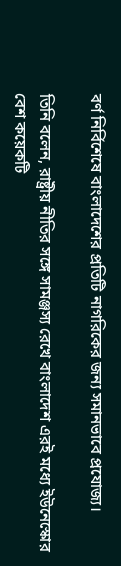বর্ণ নির্বিশেষে বাংলাদেশের প্রতিটি নাগরিকের জন্য সমানভাবে প্রযোজ্য।

তিনি বলেন, রাষ্ট্রীয় নীতির সঙ্গে সামঞ্জস্য রেখে বাংলাদেশ এরই মধ্যে ইউনেস্কোর বেশ কয়েকটি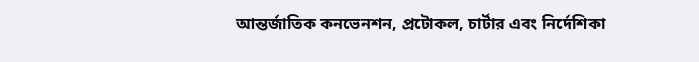আন্তর্জাতিক কনভেনশন, প্রটোকল, চার্টার এবং নির্দেশিকা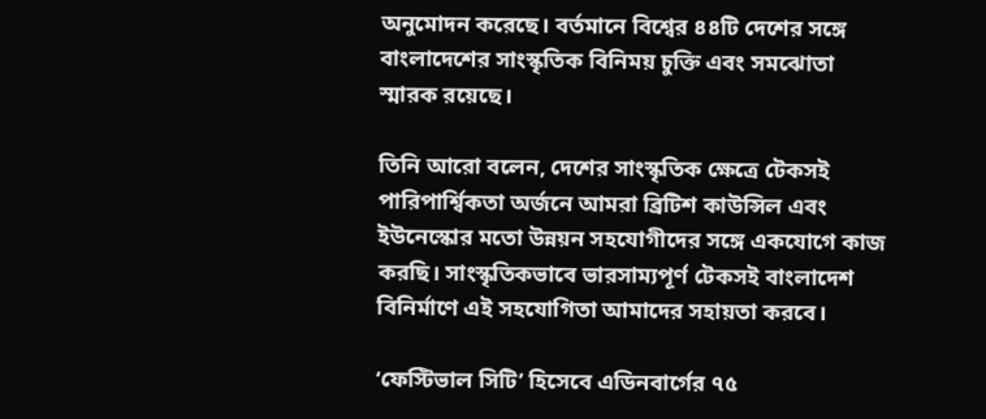অনুমোদন করেছে। বর্তমানে বিশ্বের ৪৪টি দেশের সঙ্গে বাংলাদেশের সাংস্কৃতিক বিনিময় চুক্তি এবং সমঝোতা স্মারক রয়েছে।

তিনি আরো বলেন, দেশের সাংস্কৃতিক ক্ষেত্রে টেকসই পারিপার্শ্বিকতা অর্জনে আমরা ব্রিটিশ কাউন্সিল এবং ইউনেস্কোর মতো উন্নয়ন সহযোগীদের সঙ্গে একযোগে কাজ করছি। সাংস্কৃতিকভাবে ভারসাম্যপূর্ণ টেকসই বাংলাদেশ বিনির্মাণে এই সহযোগিতা আমাদের সহায়তা করবে।

‘ফেস্টিভাল সিটি’ হিসেবে এডিনবার্গের ৭৫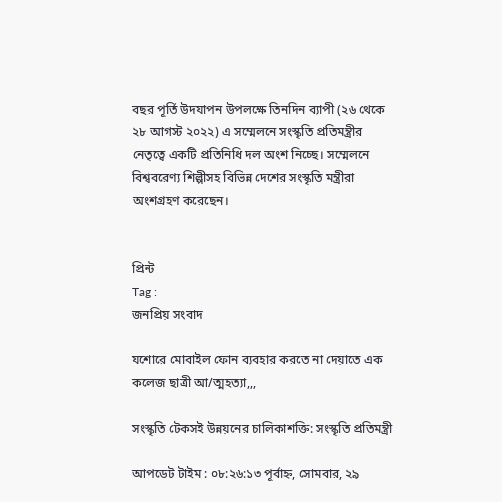বছর পূর্তি উদযাপন উপলক্ষে তিনদিন ব্যাপী (২৬ থেকে ২৮ আগস্ট ২০২২) এ সম্মেলনে সংস্কৃতি প্রতিমন্ত্রীর নেতৃত্বে একটি প্রতিনিধি দল অংশ নিচ্ছে। সম্মেলনে বিশ্ববরেণ্য শিল্পীসহ বিভিন্ন দেশের সংস্কৃতি মন্ত্রীরা অংশগ্রহণ করেছেন।


প্রিন্ট
Tag :
জনপ্রিয় সংবাদ

যশোরে মোবাইল ফোন ব্যবহার করতে না দেয়াতে এক কলেজ ছাত্রী আ/ত্মহত্যা,,,

সংস্কৃতি টেকসই উন্নয়নের চালিকাশক্তি: সংস্কৃতি প্রতিমন্ত্রী

আপডেট টাইম : ০৮:২৬:১৩ পূর্বাহ্ন, সোমবার, ২৯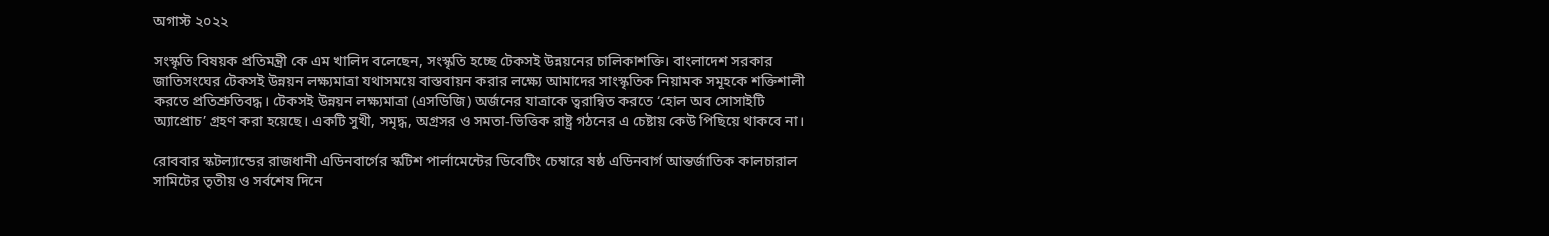অগাস্ট ২০২২

সংস্কৃতি বিষয়ক প্রতিমন্ত্রী কে এম খালিদ বলেছেন, সংস্কৃতি হচ্ছে টেকসই উন্নয়নের চালিকাশক্তি। বাংলাদেশ সরকার জাতিসংঘের টেকসই উন্নয়ন লক্ষ্যমাত্রা যথাসময়ে বাস্তবায়ন করার লক্ষ্যে আমাদের সাংস্কৃতিক নিয়ামক সমূহকে শক্তিশালী করতে প্রতিশ্রুতিবদ্ধ। টেকসই উন্নয়ন লক্ষ্যমাত্রা (এসডিজি) অর্জনের যাত্রাকে ত্বরান্বিত করতে ‘হোল অব সোসাইটি অ্যাপ্রোচ’ গ্রহণ করা হয়েছে। একটি সুখী, সমৃদ্ধ, অগ্রসর ও সমতা-ভিত্তিক রাষ্ট্র গঠনের এ চেষ্টায় কেউ পিছিয়ে থাকবে না।

রোববার স্কটল্যান্ডের রাজধানী এডিনবার্গের স্কটিশ পার্লামেন্টের ডিবেটিং চেম্বারে ষষ্ঠ এডিনবার্গ আন্তর্জাতিক কালচারাল সামিটের তৃতীয় ও সর্বশেষ দিনে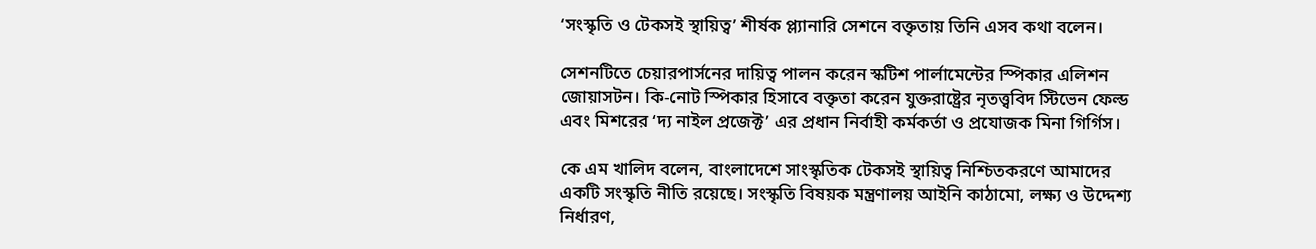‘সংস্কৃতি ও টেকসই স্থায়িত্ব’ শীর্ষক প্ল্যানারি সেশনে বক্তৃতায় তিনি এসব কথা বলেন।

সেশনটিতে চেয়ারপার্সনের দায়িত্ব পালন করেন স্কটিশ পার্লামেন্টের স্পিকার এলিশন জোয়াসটন। কি-নোট স্পিকার হিসাবে বক্তৃতা করেন যুক্তরাষ্ট্রের নৃতত্ত্ববিদ স্টিভেন ফেল্ড এবং মিশরের ‘দ্য নাইল প্রজেক্ট’ এর প্রধান নির্বাহী কর্মকর্তা ও প্রযোজক মিনা গির্গিস।

কে এম খালিদ বলেন, বাংলাদেশে সাংস্কৃতিক টেকসই স্থায়িত্ব নিশ্চিতকরণে আমাদের একটি সংস্কৃতি নীতি রয়েছে। সংস্কৃতি বিষয়ক মন্ত্রণালয় আইনি কাঠামো, লক্ষ্য ও উদ্দেশ্য নির্ধারণ,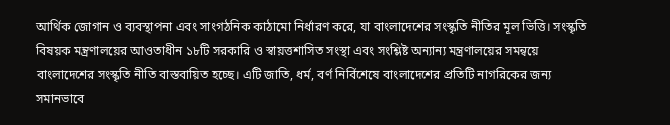আর্থিক জোগান ও ব্যবস্থাপনা এবং সাংগঠনিক কাঠামো নির্ধারণ করে, যা বাংলাদেশের সংস্কৃতি নীতির মূল ভিত্তি। সংস্কৃতি বিষয়ক মন্ত্রণালয়ের আওতাধীন ১৮টি সরকারি ও স্বায়ত্তশাসিত সংস্থা এবং সংশ্লিষ্ট অন্যান্য মন্ত্রণালয়ের সমন্বয়ে বাংলাদেশের সংস্কৃতি নীতি বাস্তবায়িত হচ্ছে। এটি জাতি, ধর্ম, বর্ণ নির্বিশেষে বাংলাদেশের প্রতিটি নাগরিকের জন্য সমানভাবে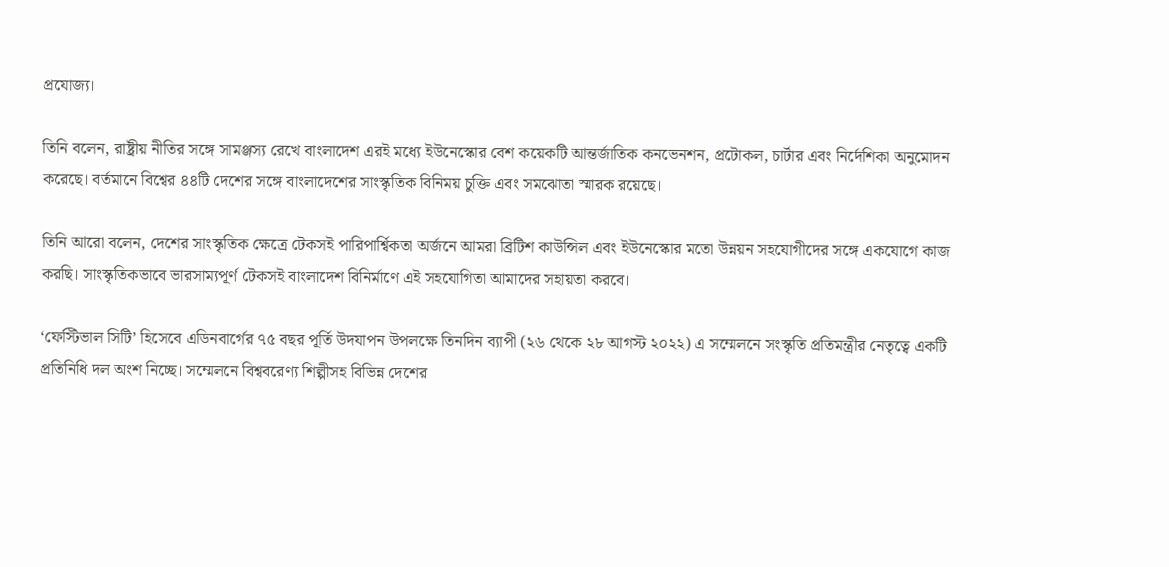প্রযোজ্য।

তিনি বলেন, রাষ্ট্রীয় নীতির সঙ্গে সামঞ্জস্য রেখে বাংলাদেশ এরই মধ্যে ইউনেস্কোর বেশ কয়েকটি আন্তর্জাতিক কনভেনশন, প্রটোকল, চার্টার এবং নির্দেশিকা অনুমোদন করেছে। বর্তমানে বিশ্বের ৪৪টি দেশের সঙ্গে বাংলাদেশের সাংস্কৃতিক বিনিময় চুক্তি এবং সমঝোতা স্মারক রয়েছে।

তিনি আরো বলেন, দেশের সাংস্কৃতিক ক্ষেত্রে টেকসই পারিপার্শ্বিকতা অর্জনে আমরা ব্রিটিশ কাউন্সিল এবং ইউনেস্কোর মতো উন্নয়ন সহযোগীদের সঙ্গে একযোগে কাজ করছি। সাংস্কৃতিকভাবে ভারসাম্যপূর্ণ টেকসই বাংলাদেশ বিনির্মাণে এই সহযোগিতা আমাদের সহায়তা করবে।

‘ফেস্টিভাল সিটি’ হিসেবে এডিনবার্গের ৭৫ বছর পূর্তি উদযাপন উপলক্ষে তিনদিন ব্যাপী (২৬ থেকে ২৮ আগস্ট ২০২২) এ সম্মেলনে সংস্কৃতি প্রতিমন্ত্রীর নেতৃত্বে একটি প্রতিনিধি দল অংশ নিচ্ছে। সম্মেলনে বিশ্ববরেণ্য শিল্পীসহ বিভিন্ন দেশের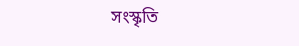সংস্কৃতি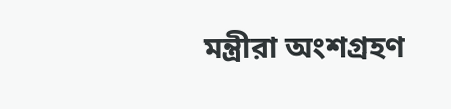মন্ত্রীরা অংশগ্রহণ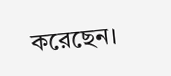করেছেন।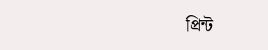প্রিন্ট